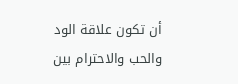أن تكون علاقة الود والحب والاحترام بين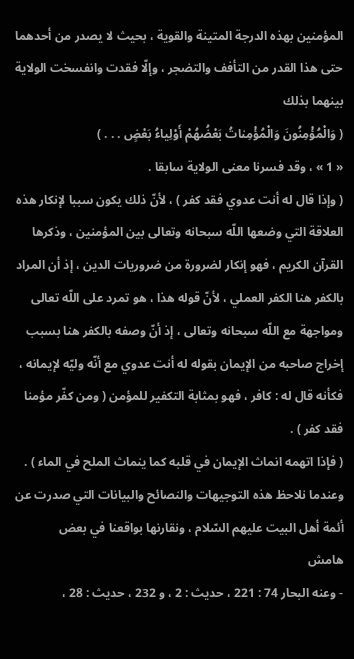المؤمنين بهذه الدرجة المتينة والقوية ، بحيث لا يصدر من أحدهما حتى هذا القدر من التأفف والتضجر ، وإلّا فقدت وانفسخت الولاية بينهما بذلك
( وَالْمُؤْمِنُونَ وَالْمُؤْمِناتُ بَعْضُهُمْ أَوْلِياءُ بَعْضٍ . . . )
« 1 » ، وقد فسرنا معنى الولاية سابقا .
( وإذا قال له أنت عدوي فقد كفر ) ، لأنّ ذلك يكون سببا لإنكار هذه العلاقة التي وضعها اللّه سبحانه وتعالى بين المؤمنين ، وذكرها القرآن الكريم ، فهو إنكار لضرورة من ضروريات الدين ، إذ أن المراد بالكفر هنا الكفر العملي ، لأنّ قوله هذا ، هو تمرد على اللّه تعالى ومواجهة مع اللّه سبحانه وتعالى ، إذ أنّ وصفه بالكفر هنا بسبب إخراج صاحبه من الإيمان بقوله له أنت عدوي مع أنّه وليّه لإيمانه ، فكأنه قال له : كافر ، فهو بمثابة التكفير للمؤمن ( ومن كفّر مؤمنا فقد كفر ) .
( فإذا اتهمه انماث الإيمان في قلبه كما ينماث الملح في الماء ) .
وعندما نلاحظ هذه التوجيهات والنصائح والبيانات التي صدرت عن أئمة أهل البيت عليهم السّلام ، ونقارنها بواقعنا في بعض
هامش
- وعنه البحار 74 : 221 ، حديث : 2 ، و 232 ، حديث : 28 ،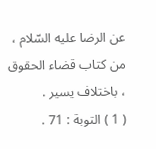عن الرضا عليه السّلام ، من كتاب قضاء الحقوق ، باختلاف يسير .
( 1 ) التوبة : 71 .